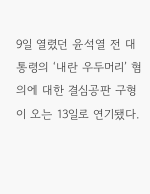9일 열렸던 윤석열 전 대통령의 ‘내란 우두머리’ 혐의에 대한 결심공판 구형이 오는 13일로 연기됐다.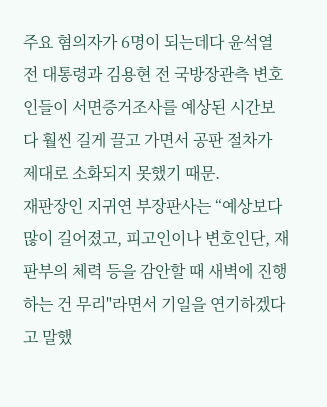주요 혐의자가 6명이 되는데다 윤석열 전 대통령과 김용현 전 국방장관측 변호인들이 서면증거조사를 예상된 시간보다 훨씬 길게 끌고 가면서 공판 절차가 제대로 소화되지 못했기 때문.
재판장인 지귀연 부장판사는 “예상보다 많이 길어졌고, 피고인이나 변호인단, 재판부의 체력 등을 감안할 때 새벽에 진행하는 건 무리"라면서 기일을 연기하겠다고 말했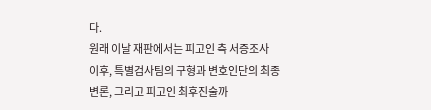다.
원래 이날 재판에서는 피고인 측 서증조사 이후, 특별검사팀의 구형과 변호인단의 최종 변론, 그리고 피고인 최후진술까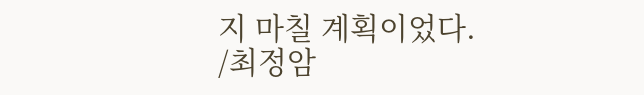지 마칠 계획이었다.
/최정암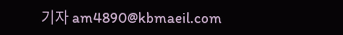기자 am4890@kbmaeil.com